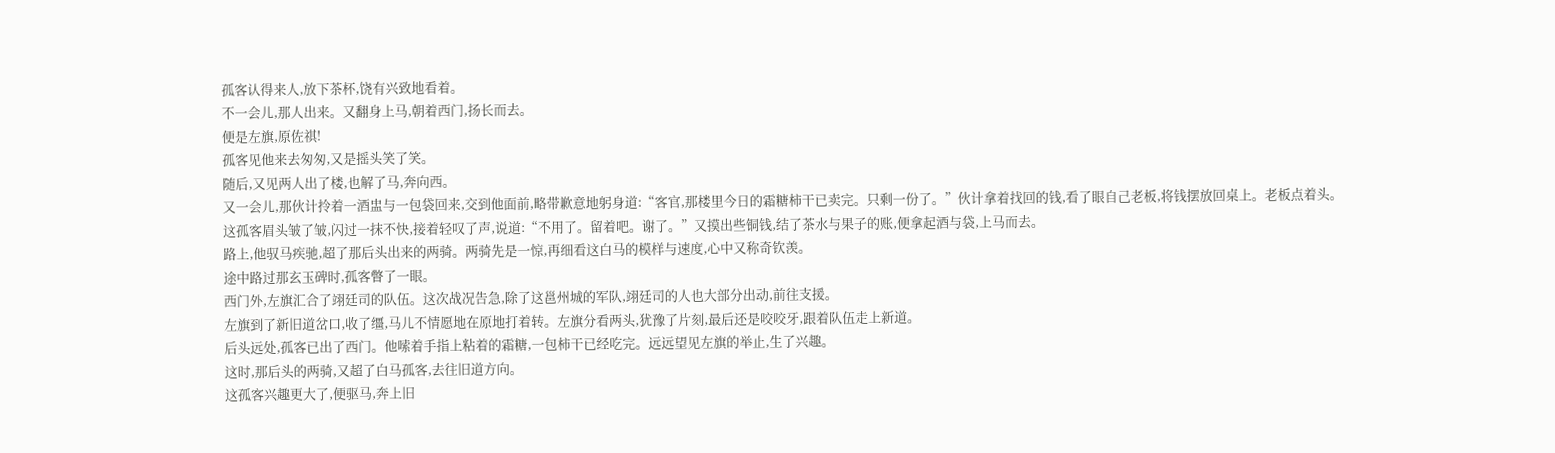孤客认得来人,放下茶杯,饶有兴致地看着。
不一会儿,那人出来。又翻身上马,朝着西门,扬长而去。
便是左旗,原佐祺!
孤客见他来去匆匆,又是摇头笑了笑。
随后,又见两人出了楼,也解了马,奔向西。
又一会儿,那伙计拎着一酒盅与一包袋回来,交到他面前,略带歉意地躬身道:“客官,那楼里今日的霜糖柿干已卖完。只剩一份了。”伙计拿着找回的钱,看了眼自己老板,将钱摆放回桌上。老板点着头。
这孤客眉头皱了皱,闪过一抹不快,接着轻叹了声,说道:“不用了。留着吧。谢了。”又摸出些铜钱,结了茶水与果子的账,便拿起酒与袋,上马而去。
路上,他驭马疾驰,超了那后头出来的两骑。两骑先是一惊,再细看这白马的模样与速度,心中又称奇钦羡。
途中路过那玄玉碑时,孤客瞥了一眼。
西门外,左旗汇合了翊廷司的队伍。这次战况告急,除了这邕州城的军队,翊廷司的人也大部分出动,前往支援。
左旗到了新旧道岔口,收了缰,马儿不情愿地在原地打着转。左旗分看两头,犹豫了片刻,最后还是咬咬牙,跟着队伍走上新道。
后头远处,孤客已出了西门。他嗦着手指上粘着的霜糖,一包柿干已经吃完。远远望见左旗的举止,生了兴趣。
这时,那后头的两骑,又超了白马孤客,去往旧道方向。
这孤客兴趣更大了,便驱马,奔上旧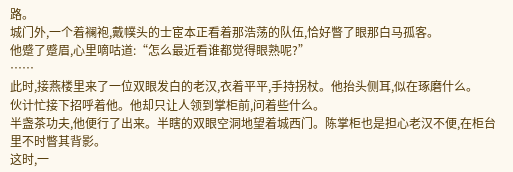路。
城门外,一个着襕袍,戴幞头的士宦本正看着那浩荡的队伍,恰好瞥了眼那白马孤客。
他蹙了蹙眉,心里嘀咕道:“怎么最近看谁都觉得眼熟呢?”
……
此时,接燕楼里来了一位双眼发白的老汉,衣着平平,手持拐杖。他抬头侧耳,似在琢磨什么。
伙计忙接下招呼着他。他却只让人领到掌柜前,问着些什么。
半盏茶功夫,他便行了出来。半瞎的双眼空洞地望着城西门。陈掌柜也是担心老汉不便,在柜台里不时瞥其背影。
这时,一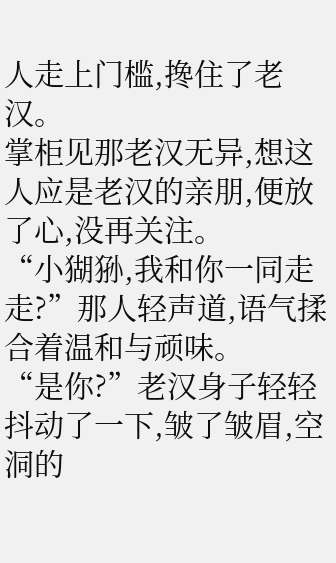人走上门槛,搀住了老汉。
掌柜见那老汉无异,想这人应是老汉的亲朋,便放了心,没再关注。
“小猢狲,我和你一同走走?”那人轻声道,语气揉合着温和与顽味。
“是你?”老汉身子轻轻抖动了一下,皱了皱眉,空洞的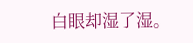白眼却湿了湿。